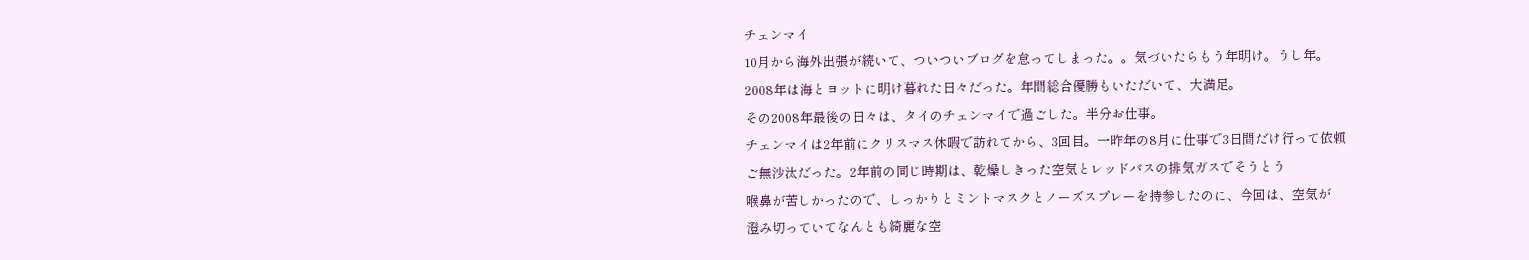チェンマイ
10月から海外出張が続いて、ついついブログを怠ってしまった。。気づいたらもう年明け。うし年。
2008年は海とヨットに明け暮れた日々だった。年間総合優勝もいただいて、大満足。
その2008年最後の日々は、タイのチェンマイで過ごした。半分お仕事。
チェンマイは2年前にクリスマス休暇で訪れてから、3回目。一昨年の8月に仕事で3日間だけ行って依頼
ご無沙汰だった。2年前の同じ時期は、乾燥しきった空気とレッドバスの排気ガスでそうとう
喉鼻が苦しかったので、しっかりとミントマスクとノーズスプレーを持参したのに、今回は、空気が
澄み切っていてなんとも綺麗な空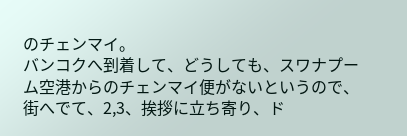のチェンマイ。
バンコクへ到着して、どうしても、スワナプーム空港からのチェンマイ便がないというので、
街へでて、2,3、挨拶に立ち寄り、ド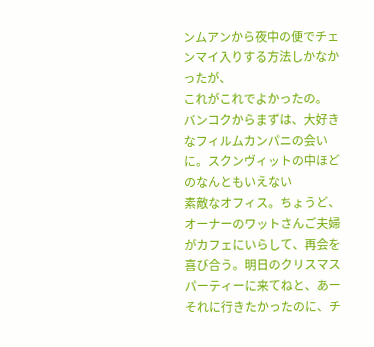ンムアンから夜中の便でチェンマイ入りする方法しかなかったが、
これがこれでよかったの。
バンコクからまずは、大好きなフィルムカンパニの会いに。スクンヴィットの中ほどのなんともいえない
素敵なオフィス。ちょうど、オーナーのワットさんご夫婦がカフェにいらして、再会を喜び合う。明日のクリスマスパーティーに来てねと、あーそれに行きたかったのに、チ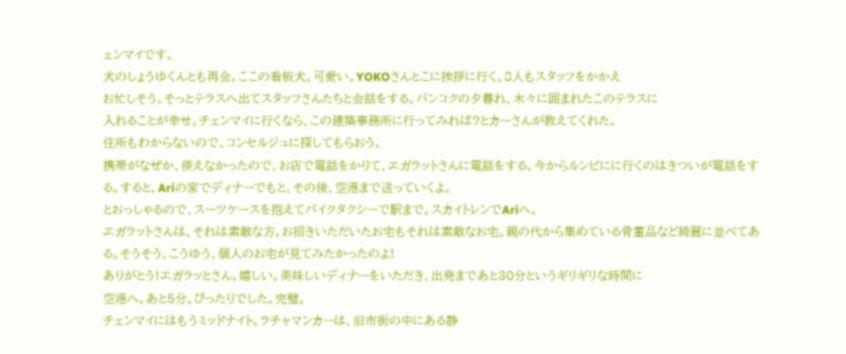ェンマイです。
犬のしょうゆくんとも再会。ここの看板犬。可愛い。YOKOさんとこに挨拶に行く。8人もスタッフをかかえ
お忙しそう。そっとテラスへ出てスタッフさんたちと会話をする。バンコクの夕暮れ、木々に囲まれたこのテラスに
入れることが幸せ。チェンマイに行くなら、この建築事務所に行ってみれば?とカーさんが教えてくれた。
住所もわからないので、コンセルジュに探してもらおう。
携帯がなぜか、使えなかったので、お店で電話をかりて、エガラットさんに電話をする。今からルンピにに行くのはきついが電話をする。すると、Ariの家でディナーでもと、その後、空港まで送っていくよ。
とおっしゃるので、スーツケースを抱えてバイクタクシーで駅まで。スカイトレンでAriへ。
エガラットさんは、それは素敵な方。お招きいただいたお宅もそれは素敵なお宅。親の代から集めている骨董品など綺麗に並べてある。そうそう、こうゆう、個人のお宅が見てみたかったのよ!
ありがとう!エガラッとさん。嬉しい。美味しいディナーをいただき、出発まであと30分というギリギリな時間に
空港へ。あと5分。ぴったりでした。完璧。
チェンマイにはもうミッドナイト。ラチャマンカーは、旧市街の中にある静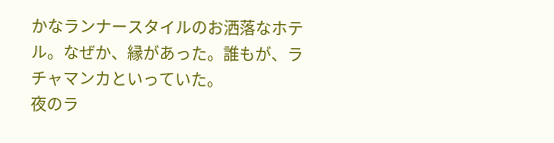かなランナースタイルのお洒落なホテル。なぜか、縁があった。誰もが、ラチャマンカといっていた。
夜のラ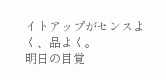イトアップがセンスよく、品よく。
明日の目覚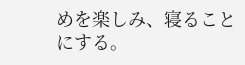めを楽しみ、寝ることにする。